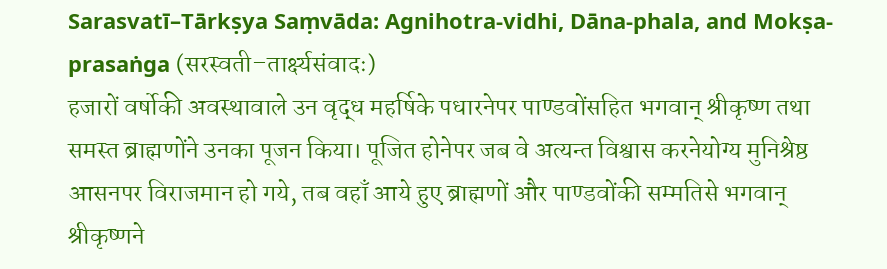Sarasvatī–Tārkṣya Saṃvāda: Agnihotra-vidhi, Dāna-phala, and Mokṣa-prasaṅga (सरस्वती–तार्क्ष्यसंवादः)
हजारों वर्षोकी अवस्थावाले उन वृद्ध महर्षिके पधारनेपर पाण्डवोंसहित भगवान् श्रीकृष्ण तथा समस्त ब्राह्मणोंने उनका पूजन किया। पूजित होनेपर जब वे अत्यन्त विश्वास करनेयोग्य मुनिश्रेष्ठ आसनपर विराजमान हो गये, तब वहाँ आये हुए ब्राह्मणों और पाण्डवोंकी सम्मतिसे भगवान् श्रीकृष्णने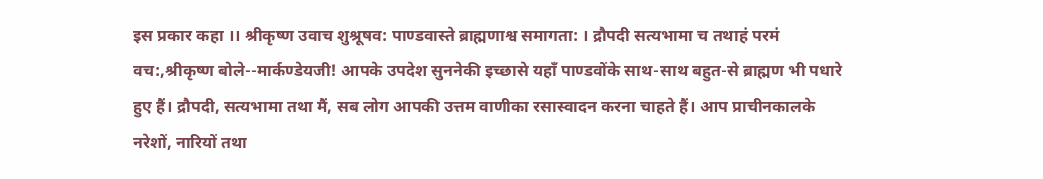इस प्रकार कहा ।। श्रीकृष्ण उवाच शुश्रूषव: पाण्डवास्ते ब्राह्मणाश्व समागता: । द्रौपदी सत्यभामा च तथाहं परमं वच:,श्रीकृष्ण बोले--मार्कण्डेयजी! आपके उपदेश सुननेकी इच्छासे यहाँ पाण्डवोंके साथ-साथ बहुत-से ब्राह्मण भी पधारे हुए हैं। द्रौपदी, सत्यभामा तथा मैं, सब लोग आपकी उत्तम वाणीका रसास्वादन करना चाहते हैं। आप प्राचीनकालके नरेशों, नारियों तथा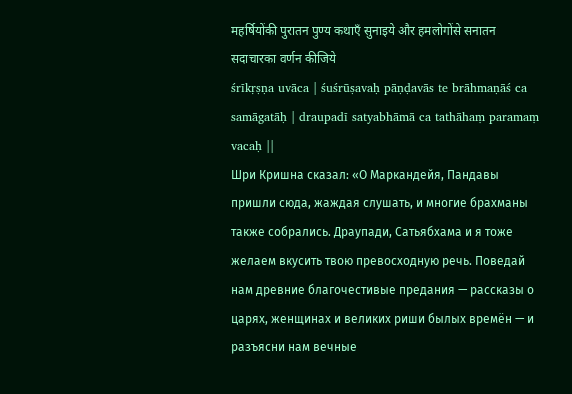महर्षियोंकी पुरातन पुण्य कथाएँ सुनाइये और हमलोगोंसे सनातन सदाचारका वर्णन कीजिये
śrīkṛṣṇa uvāca | śuśrūṣavaḥ pāṇḍavās te brāhmaṇāś ca samāgatāḥ | draupadī satyabhāmā ca tathāhaṃ paramaṃ vacaḥ ||
Шри Кришна сказал: «О Маркандейя, Пандавы пришли сюда, жаждая слушать, и многие брахманы также собрались. Драупади, Сатьябхама и я тоже желаем вкусить твою превосходную речь. Поведай нам древние благочестивые предания — рассказы о царях, женщинах и великих риши былых времён — и разъясни нам вечные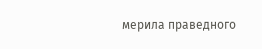мерила праведного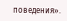поведения».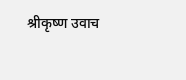श्रीकृष्ण उवाच